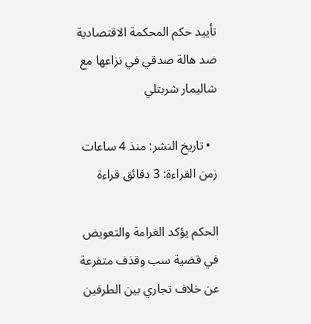تأييد حكم المحكمة الاقتصادية ضد هالة صدقي في نزاعها مع شاليمار شربتلي

  • تاريخ النشر: منذ 4 ساعات زمن القراءة: 3 دقائق قراءة

الحكم يؤكد الغرامة والتعويض في قضية سب وقذف متفرعة عن خلاف تجاري بين الطرفين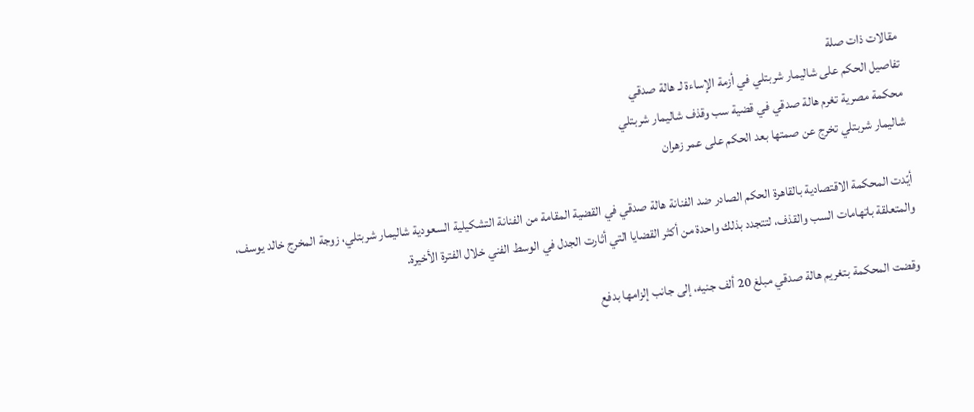مقالات ذات صلة
تفاصيل الحكم على شاليمار شربتلي في أزمة الإساءة لـ هالة صدقي
محكمة مصرية تغرم هالة صدقي في قضية سب وقذف شاليمار شربتلي
شاليمار شربتلي تخرج عن صمتها بعد الحكم على عمر زهران

أيّدت المحكمة الاقتصادية بالقاهرة الحكم الصادر ضد الفنانة هالة صدقي في القضية المقامة من الفنانة التشكيلية السعودية شاليمار شربتلي، زوجة المخرج خالد يوسف، والمتعلقة باتهامات السب والقذف، لتتجدد بذلك واحدة من أكثر القضايا التي أثارت الجدل في الوسط الفني خلال الفترة الأخيرة.

وقضت المحكمة بتغريم هالة صدقي مبلغ 20 ألف جنيه، إلى جانب إلزامها بدفع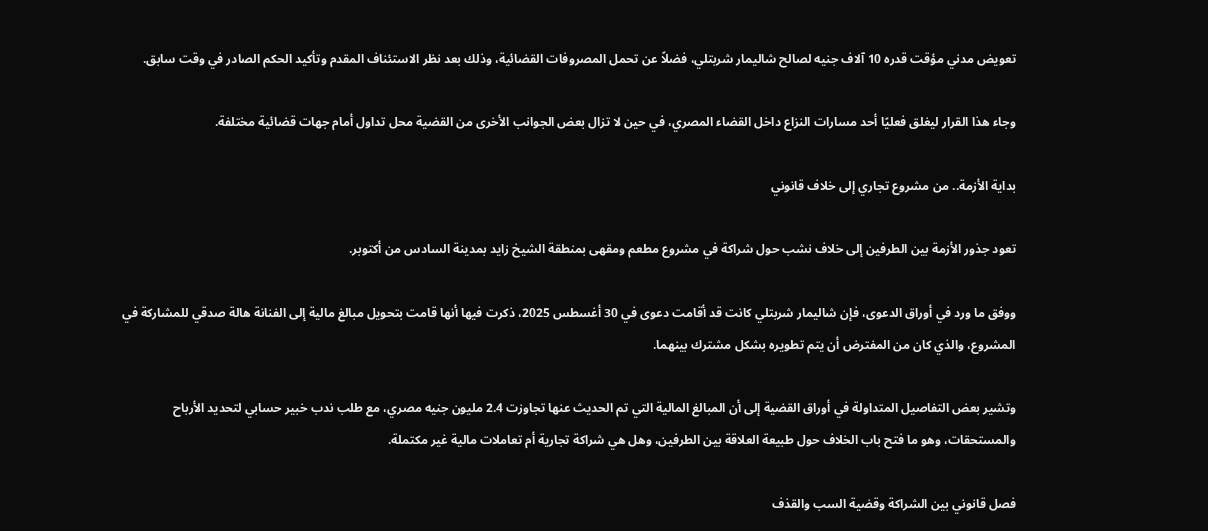تعويض مدني مؤقت قدره 10 آلاف جنيه لصالح شاليمار شربتلي، فضلاً عن تحمل المصروفات القضائية، وذلك بعد نظر الاستئناف المقدم وتأكيد الحكم الصادر في وقت سابق.

وجاء هذا القرار ليغلق فعليًا أحد مسارات النزاع داخل القضاء المصري، في حين لا تزال بعض الجوانب الأخرى من القضية محل تداول أمام جهات قضائية مختلفة.

بداية الأزمة.. من مشروع تجاري إلى خلاف قانوني

تعود جذور الأزمة بين الطرفين إلى خلاف نشب حول شراكة في مشروع مطعم ومقهى بمنطقة الشيخ زايد بمدينة السادس من أكتوبر.

ووفق ما ورد في أوراق الدعوى، فإن شاليمار شربتلي كانت قد أقامت دعوى في 30 أغسطس 2025، ذكرت فيها أنها قامت بتحويل مبالغ مالية إلى الفنانة هالة صدقي للمشاركة في المشروع، والذي كان من المفترض أن يتم تطويره بشكل مشترك بينهما.

وتشير بعض التفاصيل المتداولة في أوراق القضية إلى أن المبالغ المالية التي تم الحديث عنها تجاوزت 2.4 مليون جنيه مصري، مع طلب ندب خبير حسابي لتحديد الأرباح والمستحقات، وهو ما فتح باب الخلاف حول طبيعة العلاقة بين الطرفين، وهل هي شراكة تجارية أم تعاملات مالية غير مكتملة.

فصل قانوني بين الشراكة وقضية السب والقذف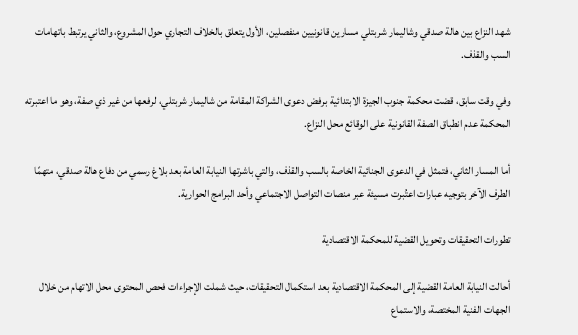شهد النزاع بين هالة صدقي وشاليمار شربتلي مسارين قانونيين منفصلين، الأول يتعلق بالخلاف التجاري حول المشروع، والثاني يرتبط باتهامات السب والقذف.

وفي وقت سابق، قضت محكمة جنوب الجيزة الابتدائية برفض دعوى الشراكة المقامة من شاليمار شربتلي، لرفعها من غير ذي صفة، وهو ما اعتبرته المحكمة عدم انطباق الصفة القانونية على الوقائع محل النزاع.

أما المسار الثاني، فتمثل في الدعوى الجنائية الخاصة بالسب والقذف، والتي باشرتها النيابة العامة بعد بلاغ رسمي من دفاع هالة صدقي، متهمًا الطرف الآخر بتوجيه عبارات اعتُبرت مسيئة عبر منصات التواصل الاجتماعي وأحد البرامج الحوارية.

تطورات التحقيقات وتحويل القضية للمحكمة الاقتصادية

أحالت النيابة العامة القضية إلى المحكمة الاقتصادية بعد استكمال التحقيقات، حيث شملت الإجراءات فحص المحتوى محل الاتهام من خلال الجهات الفنية المختصة، والاستماع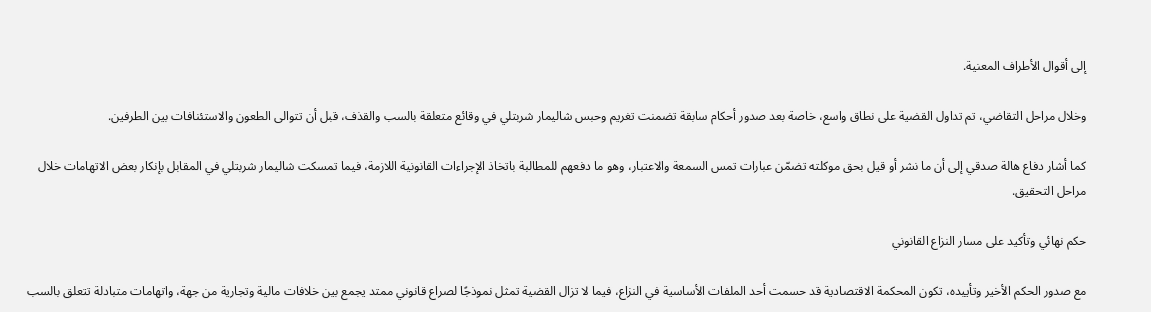إلى أقوال الأطراف المعنية.

وخلال مراحل التقاضي، تم تداول القضية على نطاق واسع، خاصة بعد صدور أحكام سابقة تضمنت تغريم وحبس شاليمار شربتلي في وقائع متعلقة بالسب والقذف، قبل أن تتوالى الطعون والاستئنافات بين الطرفين.

كما أشار دفاع هالة صدقي إلى أن ما نشر أو قيل بحق موكلته تضمّن عبارات تمس السمعة والاعتبار، وهو ما دفعهم للمطالبة باتخاذ الإجراءات القانونية اللازمة، فيما تمسكت شاليمار شربتلي في المقابل بإنكار بعض الاتهامات خلال مراحل التحقيق.

حكم نهائي وتأكيد على مسار النزاع القانوني

مع صدور الحكم الأخير وتأييده، تكون المحكمة الاقتصادية قد حسمت أحد الملفات الأساسية في النزاع، فيما لا تزال القضية تمثل نموذجًا لصراع قانوني ممتد يجمع بين خلافات مالية وتجارية من جهة، واتهامات متبادلة تتعلق بالسب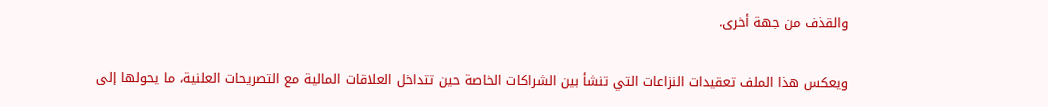والقذف من جهة أخرى.

ويعكس هذا الملف تعقيدات النزاعات التي تنشأ بين الشراكات الخاصة حين تتداخل العلاقات المالية مع التصريحات العلنية، ما يحولها إلى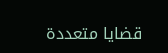قضايا متعددة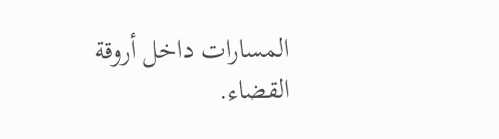المسارات داخل أروقة القضاء.